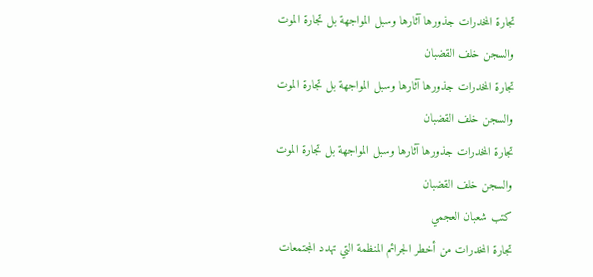تجارة المخدرات جذورها آثارها وسبل المواجهة بل تجارة الموت والسجن خلف القضبان
تجارة المخدرات جذورها آثارها وسبل المواجهة بل تجارة الموت والسجن خلف القضبان
تجارة المخدرات جذورها آثارها وسبل المواجهة بل تجارة الموت والسجن خلف القضبان
كتب شعبان العجمي
تجارة المخدرات من أخطر الجرائم المنظمة التي تهدد المجتمعات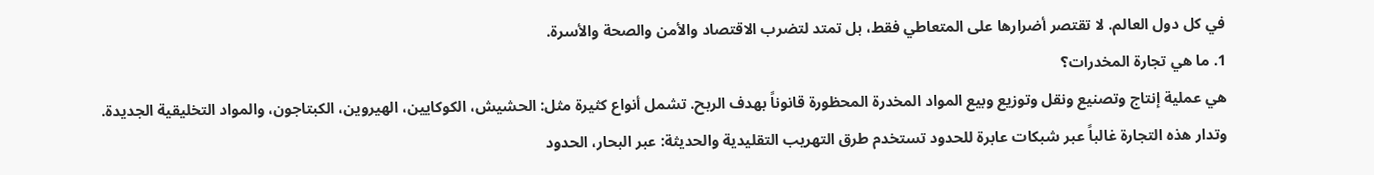في كل دول العالم. لا تقتصر أضرارها على المتعاطي فقط، بل تمتد لتضرب الاقتصاد والأمن والصحة والأسرة.
1. ما هي تجارة المخدرات؟
هي عملية إنتاج وتصنيع ونقل وتوزيع وبيع المواد المخدرة المحظورة قانوناً بهدف الربح. تشمل أنواع كثيرة مثل: الحشيش، الكوكايين، الهيروين، الكبتاجون، والمواد التخليقية الجديدة.
وتدار هذه التجارة غالباً عبر شبكات عابرة للحدود تستخدم طرق التهريب التقليدية والحديثة: عبر البحار، الحدود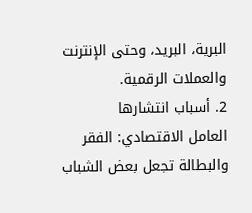البرية، البريد، وحتى الإنترنت والعملات الرقمية.
2. أسباب انتشارها
العامل الاقتصادي: الفقر والبطالة تجعل بعض الشباب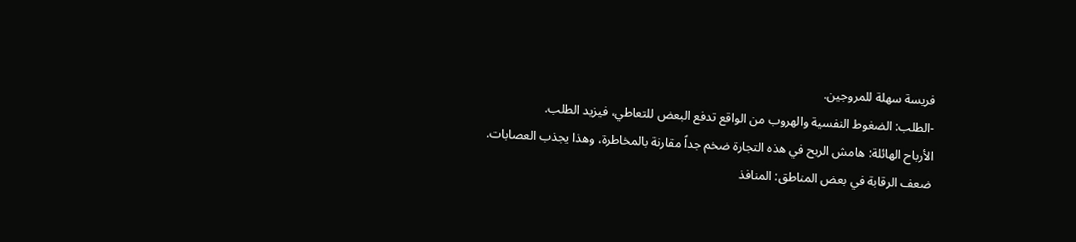فريسة سهلة للمروجين.
-الطلب: الضغوط النفسية والهروب من الواقع تدفع البعض للتعاطي، فيزيد الطلب.
الأرباح الهائلة: هامش الربح في هذه التجارة ضخم جداً مقارنة بالمخاطرة، وهذا يجذب العصابات.
ضعف الرقابة في بعض المناطق: المنافذ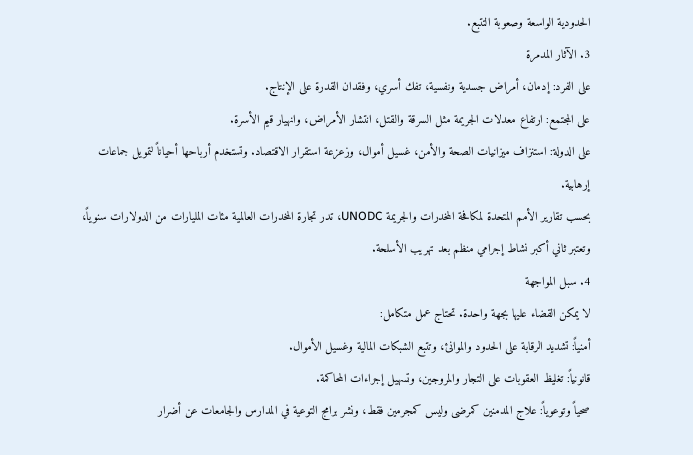الحدودية الواسعة وصعوبة التتبع.
3. الآثار المدمرة
على الفرد: إدمان، أمراض جسدية ونفسية، تفك أسري، وفقدان القدرة على الإنتاج.
على المجتمع: ارتفاع معدلات الجريمة مثل السرقة والقتل، انتشار الأمراض، وانهيار قيم الأسرة.
على الدولة: استنزاف ميزانيات الصحة والأمن، غسيل أموال، وزعزعة استقرار الاقتصاد. وتستخدم أرباحها أحياناً لتمويل جماعات إرهابية.
بحسب تقارير الأمم المتحدة لمكافحة المخدرات والجريمة UNODC، تدر تجارة المخدرات العالمية مئات المليارات من الدولارات سنوياً، وتعتبر ثاني أكبر نشاط إجرامي منظم بعد تهريب الأسلحة.
4. سبل المواجهة
لا يمكن القضاء عليها بجهة واحدة. تحتاج عمل متكامل:
أمنياً: تشديد الرقابة على الحدود والموانئ، وتتبع الشبكات المالية وغسيل الأموال.
قانونياً: تغليظ العقوبات على التجار والمروجين، وتسهيل إجراءات المحاكمة.
صحياً وتوعوياً: علاج المدمنين كمرضى وليس كمجرمين فقط، ونشر برامج التوعية في المدارس والجامعات عن أضرار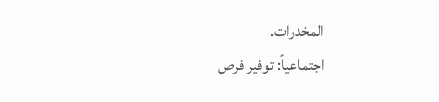المخدرات.
اجتماعياً: توفير فرص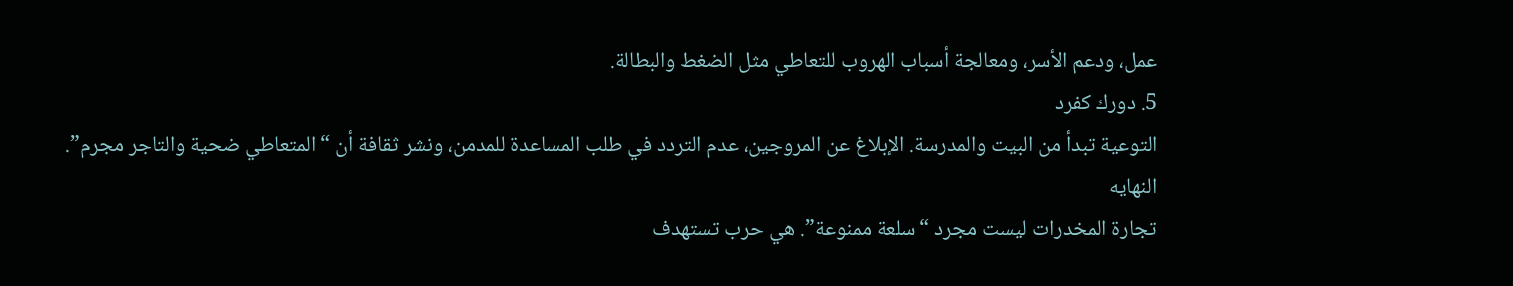عمل، ودعم الأسر، ومعالجة أسباب الهروب للتعاطي مثل الضغط والبطالة.
5. دورك كفرد
التوعية تبدأ من البيت والمدرسة. الإبلاغ عن المروجين، عدم التردد في طلب المساعدة للمدمن، ونشر ثقافة أن “المتعاطي ضحية والتاجر مجرم”.
النهايه
تجارة المخدرات ليست مجرد “سلعة ممنوعة”. هي حرب تستهدف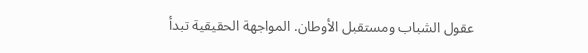عقول الشباب ومستقبل الأوطان. المواجهة الحقيقية تبدأ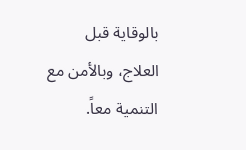بالوقاية قبل العلاج، وبالأمن مع التنمية معاً.